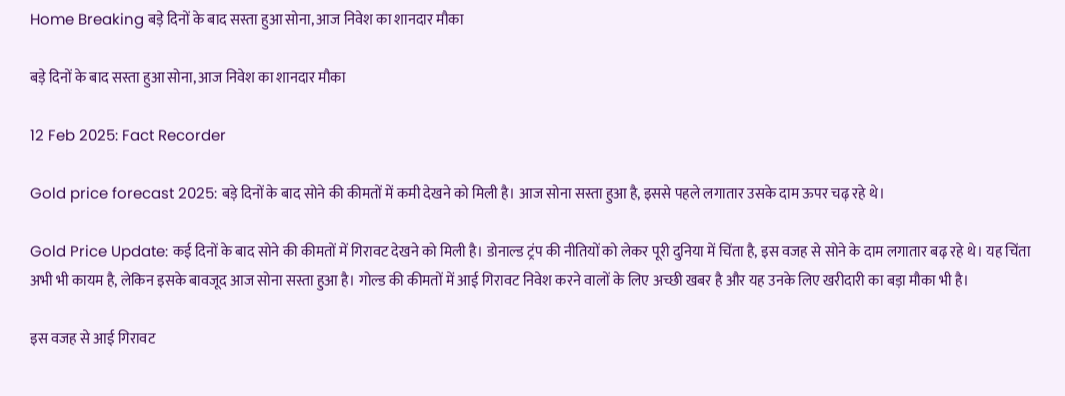Home Breaking बड़े दिनों के बाद सस्ता हुआ सोना, आज निवेश का शानदार मौका

बड़े दिनों के बाद सस्ता हुआ सोना, आज निवेश का शानदार मौका

12 Feb 2025: Fact Recorder

Gold price forecast 2025: बड़े दिनों के बाद सोने की कीमतों में कमी देखने को मिली है। आज सोना सस्ता हुआ है, इससे पहले लगातार उसके दाम ऊपर चढ़ रहे थे।

Gold Price Update: कई दिनों के बाद सोने की कीमतों में गिरावट देखने को मिली है। डोनाल्ड ट्रंप की नीतियों को लेकर पूरी दुनिया में चिंता है, इस वजह से सोने के दाम लगातार बढ़ रहे थे। यह चिंता अभी भी कायम है, लेकिन इसके बावजूद आज सोना सस्ता हुआ है। गोल्ड की कीमतों में आई गिरावट निवेश करने वालों के लिए अच्छी खबर है और यह उनके लिए खरीदारी का बड़ा मौका भी है।

इस वजह से आई गिरावट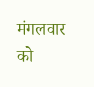मंगलवार को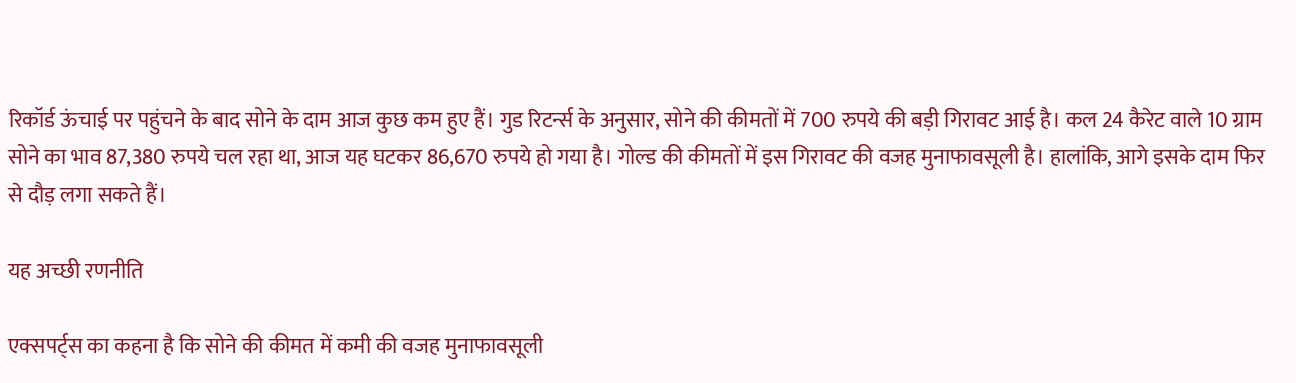रिकॉर्ड ऊंचाई पर पहुंचने के बाद सोने के दाम आज कुछ कम हुए हैं। गुड रिटर्न्स के अनुसार, सोने की कीमतों में 700 रुपये की बड़ी गिरावट आई है। कल 24 कैरेट वाले 10 ग्राम सोने का भाव 87,380 रुपये चल रहा था, आज यह घटकर 86,670 रुपये हो गया है। गोल्ड की कीमतों में इस गिरावट की वजह मुनाफावसूली है। हालांकि, आगे इसके दाम फिर से दौड़ लगा सकते हैं।

यह अच्छी रणनीति

एक्सपर्ट्स का कहना है कि सोने की कीमत में कमी की वजह मुनाफावसूली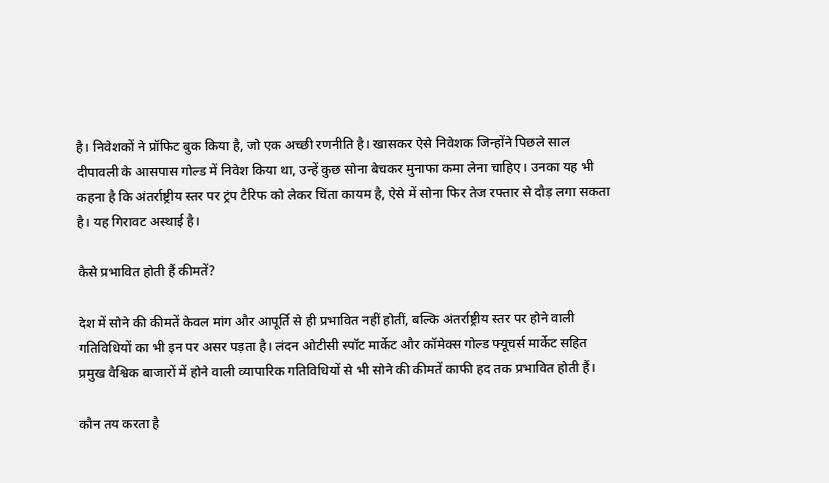है। निवेशकों ने प्रॉफिट बुक किया है, जो एक अच्छी रणनीति है। खासकर ऐसे निवेशक जिन्होंने पिछले साल दीपावली के आसपास गोल्ड में निवेश किया था, उन्हें कुछ सोना बेचकर मुनाफा कमा लेना चाहिए। उनका यह भी कहना है कि अंतर्राष्ट्रीय स्तर पर ट्रंप टैरिफ को लेकर चिंता कायम है, ऐसे में सोना फिर तेज रफ्तार से दौड़ लगा सकता है। यह गिरावट अस्थाई है।

कैसे प्रभावित होती हैं कीमतें?

देश में सोने की कीमतें केवल मांग और आपूर्ति से ही प्रभावित नहीं होतीं, बल्कि अंतर्राष्ट्रीय स्तर पर होने वाली गतिविधियों का भी इन पर असर पड़ता है। लंदन ओटीसी स्पॉट मार्केट और कॉमेक्स गोल्ड फ्यूचर्स मार्केट सहित प्रमुख वैश्विक बाजारों में होने वाली व्यापारिक गतिविधियों से भी सोने की कीमतें काफी हद तक प्रभावित होती हैं।

कौन तय करता है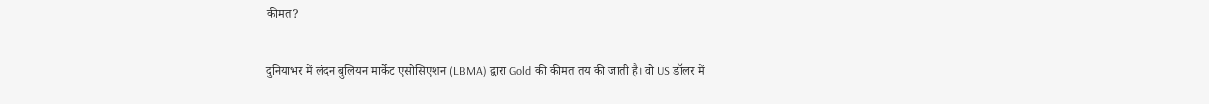कीमत?

दुनियाभर में लंदन बुलियन मार्केट एसोसिएशन (LBMA) द्वारा Gold की कीमत तय की जाती है। वो US डॉलर में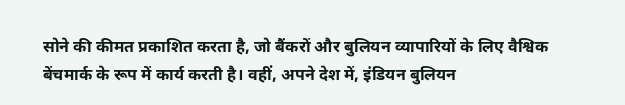सोने की कीमत प्रकाशित करता है, जो बैंकरों और बुलियन व्यापारियों के लिए वैश्विक बेंचमार्क के रूप में कार्य करती है। वहीं, अपने देश में, इंडियन बुलियन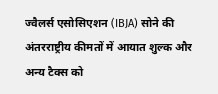ज्वैलर्स एसोसिएशन (IBJA) सोने की अंतरराष्ट्रीय कीमतों में आयात शुल्क और अन्य टैक्स को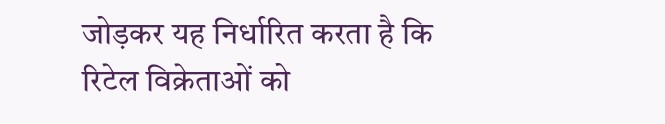जोड़कर यह निर्धारित करता है कि रिटेल विक्रेताओं को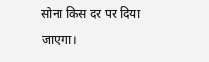सोना किस दर पर दिया जाएगा।